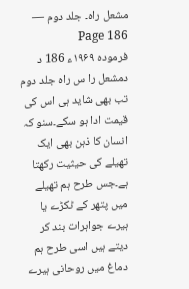مشعل راہ۔ جلد دوم — Page 186
فرموده ۱۹۶۹ء 186 د دمشعل را س راه جلد دوم تب بھی شاید ہی اس کی قیمت ادا ہو سکے۔سنو کہ انسان کا ذہن بھی ایک تھیلے کی حیثیت رکھتا ہے۔جس طرح ہم تھیلے میں پتھر کے ٹکڑے یا ہیرے جواہرات بند کر دیتے ہیں اسی طرح ہم دماغ میں روحانی ہیرے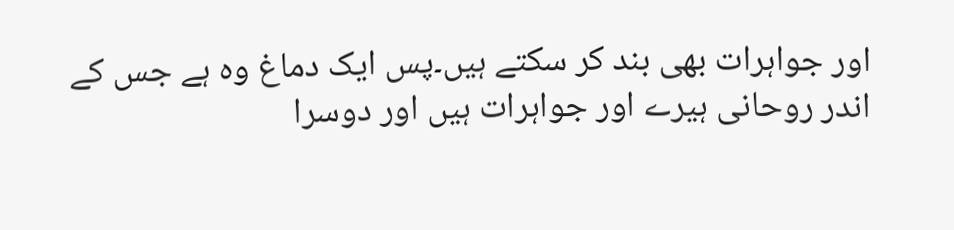اور جواہرات بھی بند کر سکتے ہیں۔پس ایک دماغ وہ ہے جس کے اندر روحانی ہیرے اور جواہرات ہیں اور دوسرا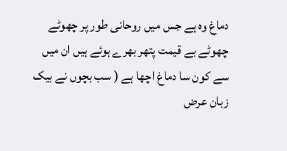دماغ وہ ہے جس میں روحانی طور پر چھوٹے چھوٹے بے قیمت پتھر بھرے ہوئے ہیں ان میں سے کون سا دماغ اچھا ہے ( سب بچوں نے بیک زبان عرض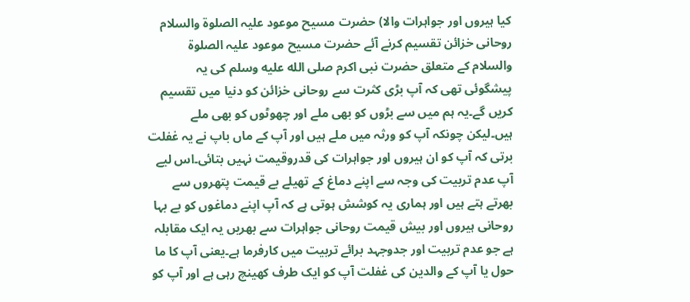کیا ہیروں اور جواہرات والا) حضرت مسیح موعود علیہ الصلوۃ والسلام روحانی خزائن تقسیم کرنے آئے حضرت مسیح موعود علیہ الصلوۃ والسلام کے متعلق حضرت نبی اکرم صلى الله عليه وسلم کی یہ پیشگوئی تھی کہ آپ بڑی کثرت سے روحانی خزائن کو دنیا میں تقسیم کریں گے۔یہ ہم میں سے بڑوں کو بھی ملے اور چھوٹوں کو بھی ملے ہیں۔لیکن چونکہ آپ کو ورثہ میں ملے ہیں اور آپ کے ماں باپ نے یہ غفلت برتی کہ آپ کو ان ہیروں اور جواہرات کی قدروقیمت نہیں بتائی۔اس لیے آپ عدم تربیت کی وجہ سے اپنے دماغ کے تھیلے بے قیمت پتھروں سے بھرتے ہتے ہیں اور ہماری یہ کوشش ہوتی ہے کہ آپ اپنے دماغوں کو بے بہا روحانی ہیروں اور بیش قیمت روحانی جواہرات سے بھریں یہ ایک مقابلہ ہے جو عدم تربیت اور جدوجہد برائے تربیت میں کارفرما ہے۔یعنی آپ کا ما حول یا آپ کے والدین کی غفلت آپ کو ایک طرف کھینچ رہی ہے اور آپ کو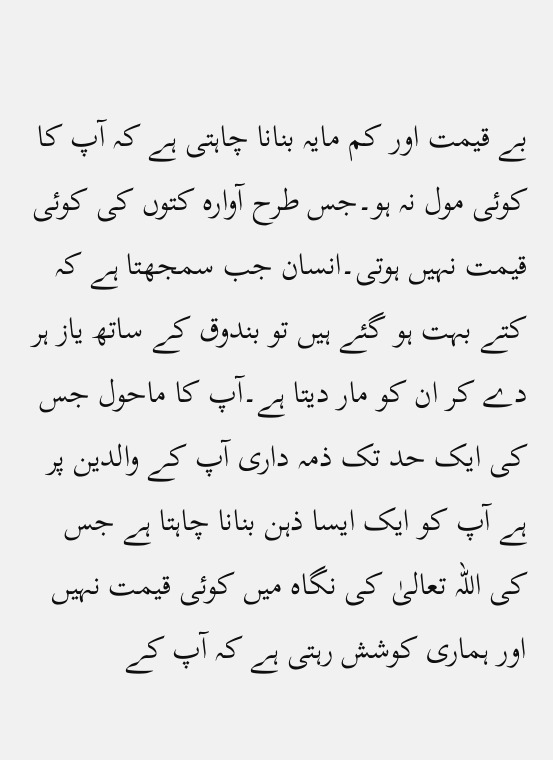بے قیمت اور کم مایہ بنانا چاہتی ہے کہ آپ کا کوئی مول نہ ہو۔جس طرح آوارہ کتوں کی کوئی قیمت نہیں ہوتی۔انسان جب سمجھتا ہے کہ کتے بہت ہو گئے ہیں تو بندوق کے ساتھ یاز ہر دے کر ان کو مار دیتا ہے۔آپ کا ماحول جس کی ایک حد تک ذمہ داری آپ کے والدین پر ہے آپ کو ایک ایسا ذہن بنانا چاہتا ہے جس کی اللہ تعالیٰ کی نگاہ میں کوئی قیمت نہیں اور ہماری کوشش رہتی ہے کہ آپ کے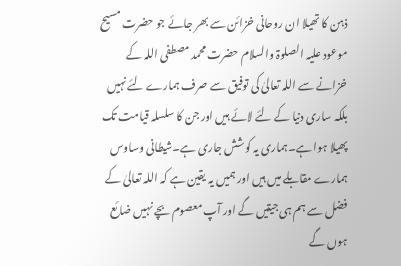ذہن کا تھیلا ان روحانی خزائن سے بھر جائے جو حضرت مسیح موعود علیہ الصلوۃ والسلام حضرت محمد مصطفی اللہ کے خزانے سے اللہ تعالیٰ کی توفیق سے صرف ہمارے لئے نہیں بلکہ ساری دنیا کے لئے لائے ہیں اور جن کا سلسلہ قیامت تک پھیلا ہوا ہے۔ہماری یہ کوشش جاری ہے۔شیطانی وساوس ہمارے مقابلے میں ہیں اور ہمیں یہ یقین ہے کہ اللہ تعالیٰ کے فضل سے ہم ہی جیتیں گے اور آپ معصوم بچے نہیں ضائع ہوں گے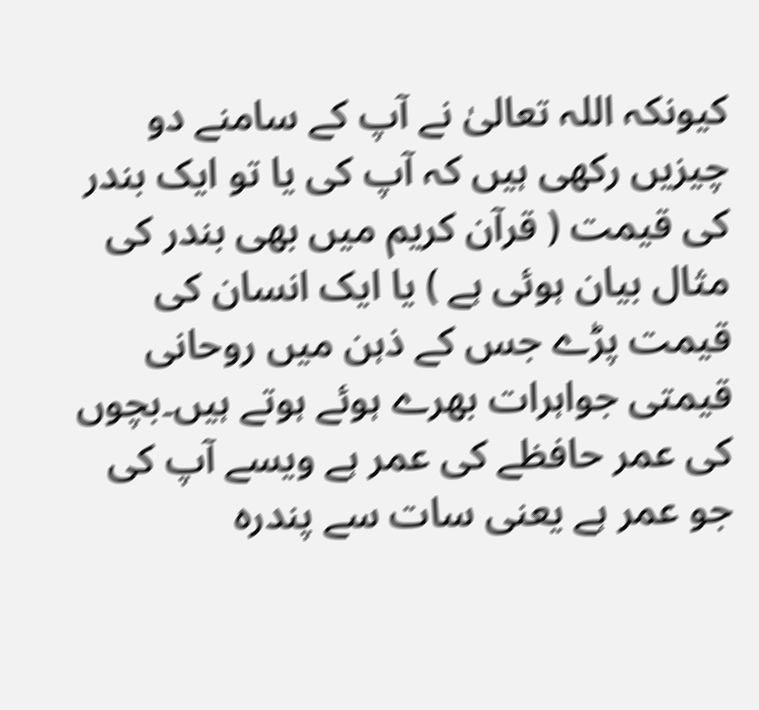کیونکہ اللہ تعالیٰ نے آپ کے سامنے دو چیزیں رکھی ہیں کہ آپ کی یا تو ایک بندر کی قیمت ( قرآن کریم میں بھی بندر کی مثال بیان ہوئی ہے ) یا ایک انسان کی قیمت پڑے جس کے ذہن میں روحانی قیمتی جواہرات بھرے ہوئے ہوتے ہیں۔بچوں کی عمر حافظے کی عمر ہے ویسے آپ کی جو عمر ہے یعنی سات سے پندرہ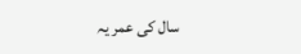سال کی عمر یہ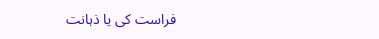فراست کی یا ذہانت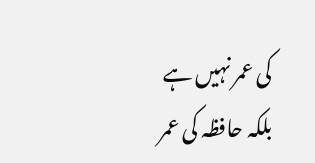کی عمر نہیں ہے بلکہ حافظہ کی عمر